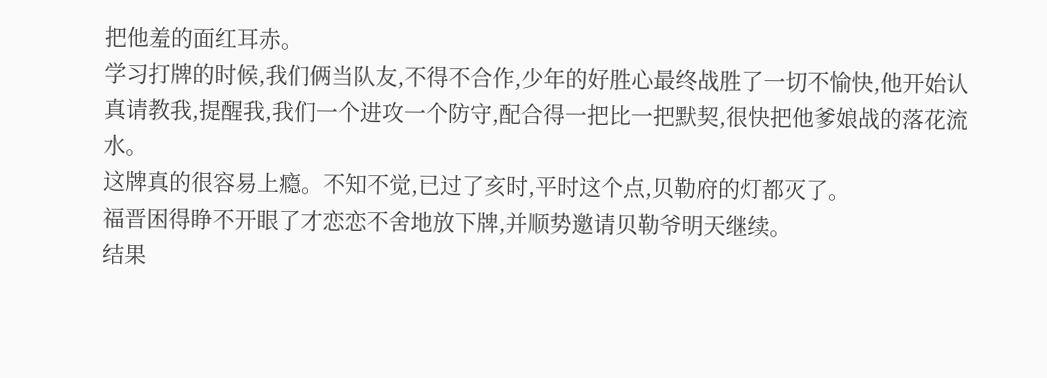把他羞的面红耳赤。
学习打牌的时候,我们俩当队友,不得不合作,少年的好胜心最终战胜了一切不愉快,他开始认真请教我,提醒我,我们一个进攻一个防守,配合得一把比一把默契,很快把他爹娘战的落花流水。
这牌真的很容易上瘾。不知不觉,已过了亥时,平时这个点,贝勒府的灯都灭了。
福晋困得睁不开眼了才恋恋不舍地放下牌,并顺势邀请贝勒爷明天继续。
结果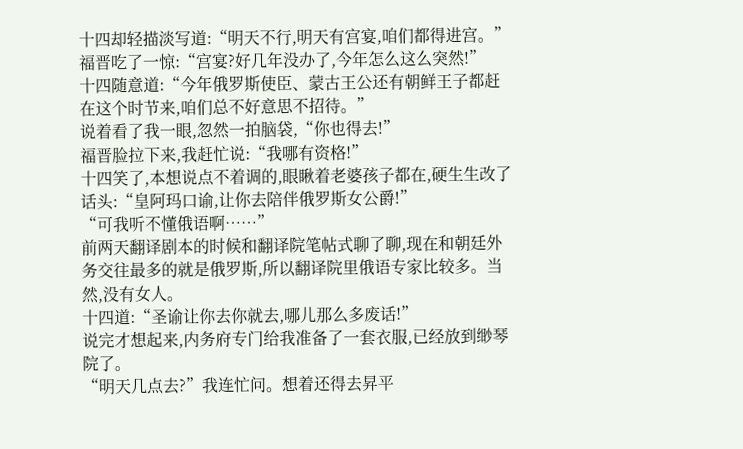十四却轻描淡写道:“明天不行,明天有宫宴,咱们都得进宫。”
福晋吃了一惊:“宫宴?好几年没办了,今年怎么这么突然!”
十四随意道:“今年俄罗斯使臣、蒙古王公还有朝鲜王子都赶在这个时节来,咱们总不好意思不招待。”
说着看了我一眼,忽然一拍脑袋,“你也得去!”
福晋脸拉下来,我赶忙说:“我哪有资格!”
十四笑了,本想说点不着调的,眼瞅着老婆孩子都在,硬生生改了话头:“皇阿玛口谕,让你去陪伴俄罗斯女公爵!”
“可我听不懂俄语啊……”
前两天翻译剧本的时候和翻译院笔帖式聊了聊,现在和朝廷外务交往最多的就是俄罗斯,所以翻译院里俄语专家比较多。当然,没有女人。
十四道:“圣谕让你去你就去,哪儿那么多废话!”
说完才想起来,内务府专门给我准备了一套衣服,已经放到缈琴院了。
“明天几点去?”我连忙问。想着还得去昇平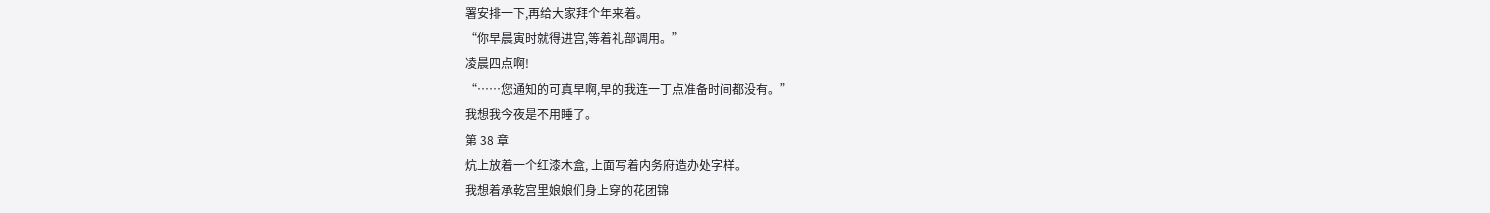署安排一下,再给大家拜个年来着。
“你早晨寅时就得进宫,等着礼部调用。”
凌晨四点啊!
“……您通知的可真早啊,早的我连一丁点准备时间都没有。”
我想我今夜是不用睡了。
第 38 章
炕上放着一个红漆木盒, 上面写着内务府造办处字样。
我想着承乾宫里娘娘们身上穿的花团锦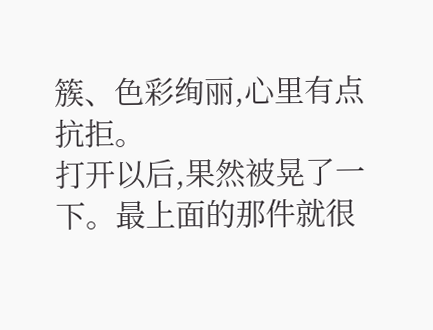簇、色彩绚丽,心里有点抗拒。
打开以后,果然被晃了一下。最上面的那件就很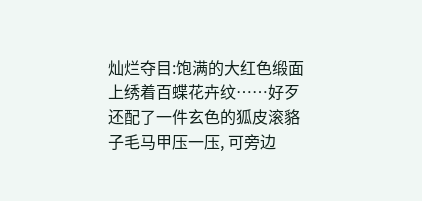灿烂夺目:饱满的大红色缎面上绣着百蝶花卉纹……好歹还配了一件玄色的狐皮滚貉子毛马甲压一压, 可旁边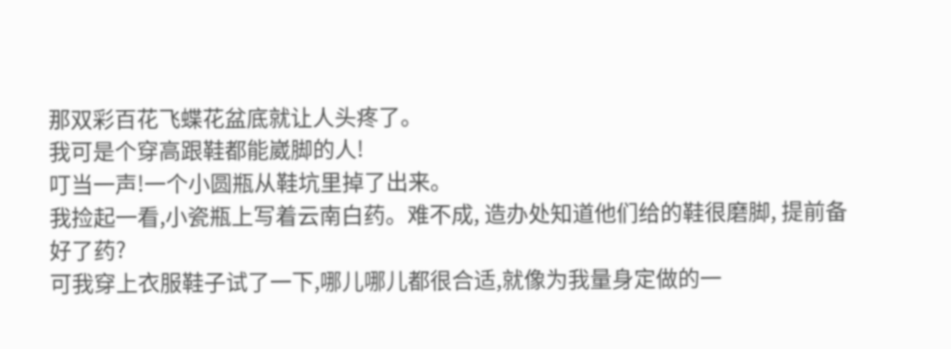那双彩百花飞蝶花盆底就让人头疼了。
我可是个穿高跟鞋都能崴脚的人!
叮当一声!一个小圆瓶从鞋坑里掉了出来。
我捡起一看,小瓷瓶上写着云南白药。难不成, 造办处知道他们给的鞋很磨脚, 提前备好了药?
可我穿上衣服鞋子试了一下,哪儿哪儿都很合适,就像为我量身定做的一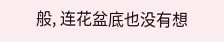般, 连花盆底也没有想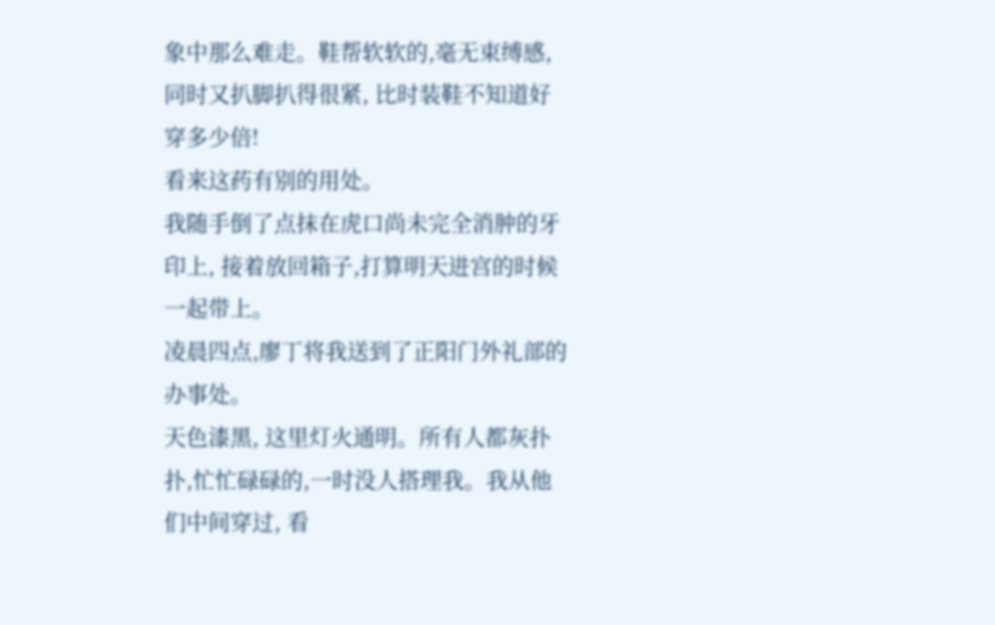象中那么难走。鞋帮软软的,毫无束缚感, 同时又扒脚扒得很紧, 比时装鞋不知道好穿多少倍!
看来这药有别的用处。
我随手倒了点抹在虎口尚未完全消肿的牙印上, 接着放回箱子,打算明天进宫的时候一起带上。
凌晨四点,廖丁将我送到了正阳门外礼部的办事处。
天色漆黑, 这里灯火通明。所有人都灰扑扑,忙忙碌碌的,一时没人搭理我。我从他们中间穿过, 看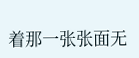着那一张张面无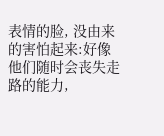表情的脸, 没由来的害怕起来:好像他们随时会丧失走路的能力,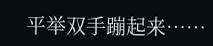平举双手蹦起来……